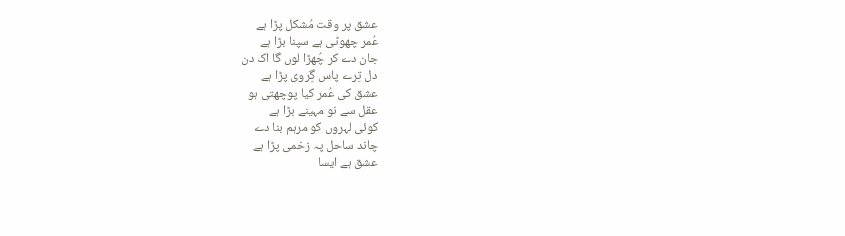عشق پر وقت مُشکل پڑا ہے
عُمر چھوٹی ہے سپنا بڑا ہے
جان دے کر چُھڑا لوں گا اک دن
دل تِرے پاس گِروی پڑا ہے
عشق کی عُمر کیا پوچھتی ہو
عقل سے نو مہینے بڑا ہے
کوئی لہروں کو مرہم بنا دے
چاند ساحل پہ زخمی پڑا ہے
عشق ہے ایسا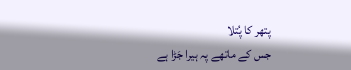پتھر کا پُتلا
جس کے ماتھے پہ ہیرا جَڑا ہے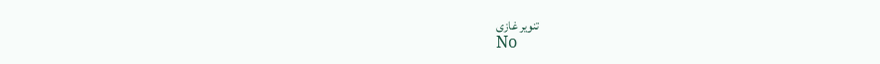تنویر غازی
No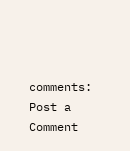comments:
Post a Comment